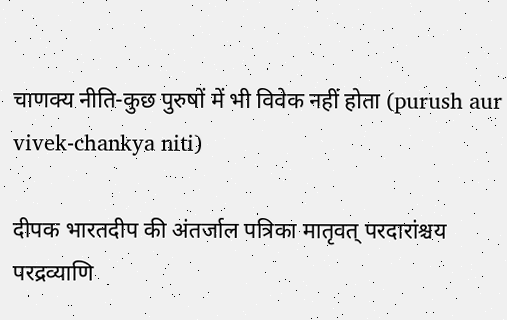चाणक्य नीति-कुछ पुरुषों में भी विवेक नहीं होता (purush aur vivek-chankya niti)

दीपक भारतदीप की अंतर्जाल पत्रिका मातृवत् परदारांश्चय परद्रव्याणि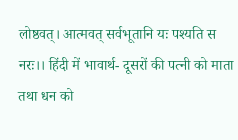लोष्ठवत्। आत्मवत् सर्वभूतानि यः पश्यति स नरः।। हिंदी में भावार्थ- दूसरों की पत्नी को माता तथा धन को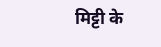मिट्टी के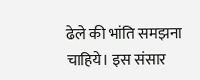ढेले की भांति समझना चाहिये। इस संसार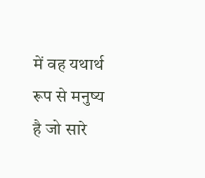में वह यथार्थ रूप से मनुष्य है जो सारे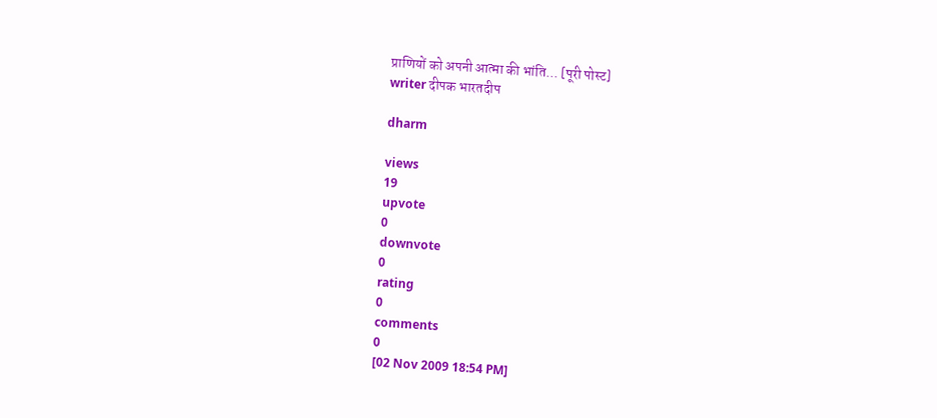प्राणियों को अपनी आत्मा की भांति... [पूरी पोस्ट]
writer दीपक भारतदीप

dharm

views
19
upvote
0
downvote
0
rating
0
comments
0
[02 Nov 2009 18:54 PM]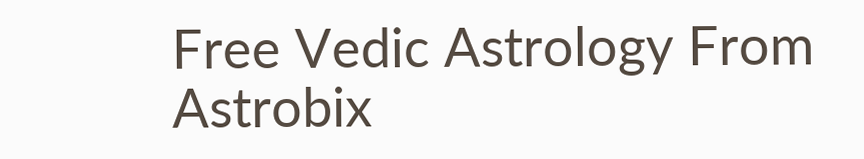Free Vedic Astrology From Astrobix